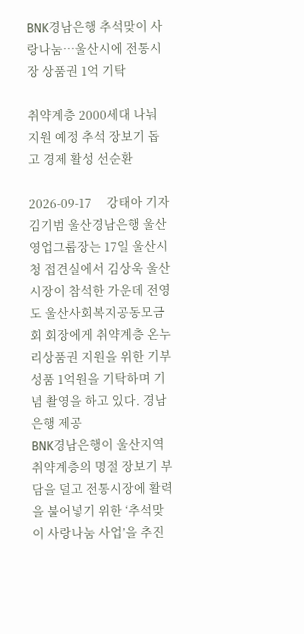BNK경남은행 추석맞이 사랑나눔…울산시에 전통시장 상품권 1억 기탁

취약계층 2000세대 나눠 지원 예정 추석 장보기 돕고 경제 활성 선순환

2026-09-17     강태아 기자
김기범 울산경남은행 울산영업그룹장는 17일 울산시청 접견실에서 김상욱 울산시장이 참석한 가운데 전영도 울산사회복지공동모금회 회장에게 취약계층 온누리상품권 지원을 위한 기부 성품 1억원을 기탁하며 기념 촬영을 하고 있다. 경남은행 제공
BNK경남은행이 울산지역 취약계층의 명절 장보기 부담을 덜고 전통시장에 활력을 불어넣기 위한 ‘추석맞이 사랑나눔 사업’을 추진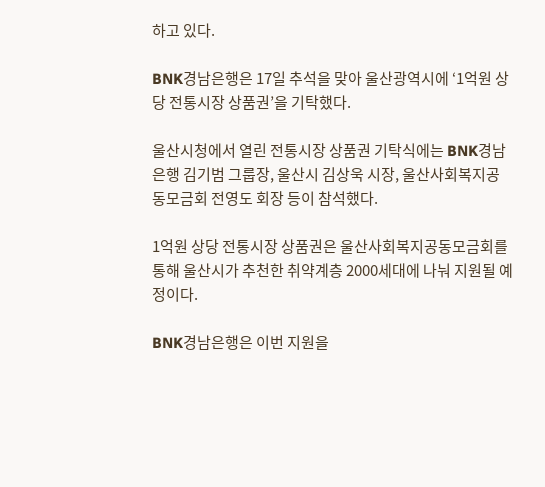하고 있다.

BNK경남은행은 17일 추석을 맞아 울산광역시에 ‘1억원 상당 전통시장 상품권’을 기탁했다.

울산시청에서 열린 전통시장 상품권 기탁식에는 BNK경남은행 김기범 그룹장, 울산시 김상욱 시장, 울산사회복지공동모금회 전영도 회장 등이 참석했다.

1억원 상당 전통시장 상품권은 울산사회복지공동모금회를 통해 울산시가 추천한 취약계층 2000세대에 나눠 지원될 예정이다.

BNK경남은행은 이번 지원을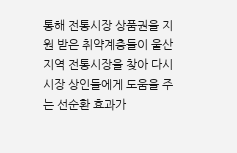통해 전통시장 상품권을 지원 받은 취약계층들이 울산지역 전통시장을 찾아 다시 시장 상인들에게 도움을 주는 선순환 효과가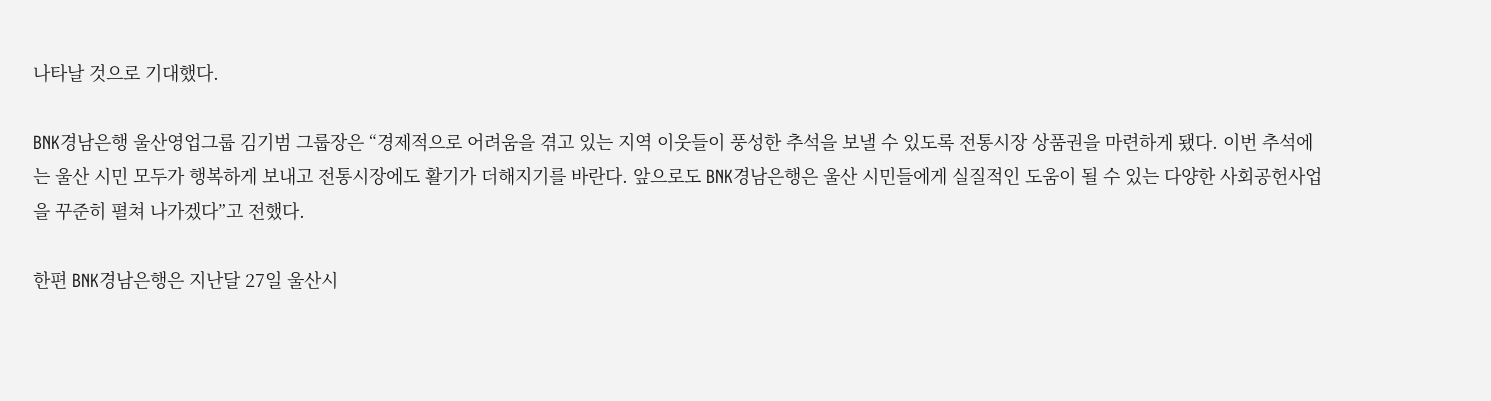나타날 것으로 기대했다.

BNK경남은행 울산영업그룹 김기범 그룹장은 “경제적으로 어려움을 겪고 있는 지역 이웃들이 풍성한 추석을 보낼 수 있도록 전통시장 상품권을 마련하게 됐다. 이번 추석에는 울산 시민 모두가 행복하게 보내고 전통시장에도 활기가 더해지기를 바란다. 앞으로도 BNK경남은행은 울산 시민들에게 실질적인 도움이 될 수 있는 다양한 사회공헌사업을 꾸준히 펼쳐 나가겠다”고 전했다.

한편 BNK경남은행은 지난달 27일 울산시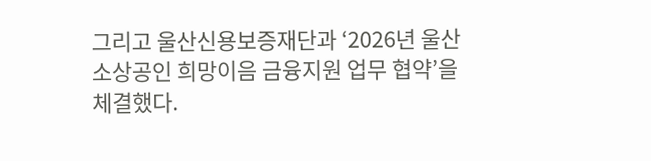그리고 울산신용보증재단과 ‘2026년 울산 소상공인 희망이음 금융지원 업무 협약’을 체결했다.